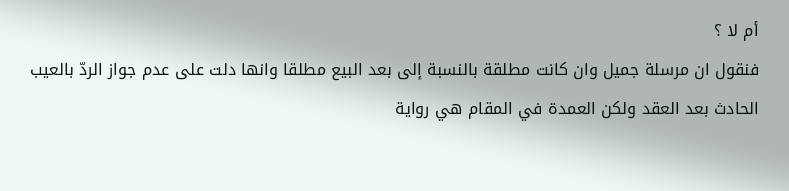أم لا ؟
فنقول ان مرسلة جميل وان كانت مطلقة بالنسبة إلى بعد البيع مطلقا وانها دلت على عدم جواز الردّ بالعيب الحادث بعد العقد ولكن العمدة في المقام هي رواية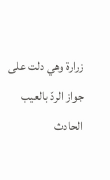زرارة وهي دلت على جواز الردّ بالعيب الحادث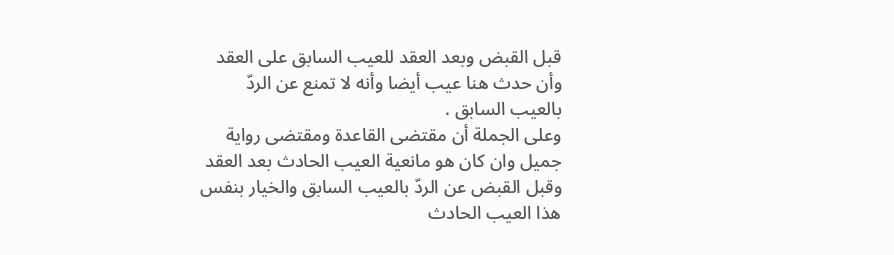قبل القبض وبعد العقد للعيب السابق على العقد وأن حدث هنا عيب أيضا وأنه لا تمنع عن الردّ بالعيب السابق .
وعلى الجملة أن مقتضى القاعدة ومقتضى رواية جميل وان كان هو مانعية العيب الحادث بعد العقد وقبل القبض عن الردّ بالعيب السابق والخيار بنفس هذا العيب الحادث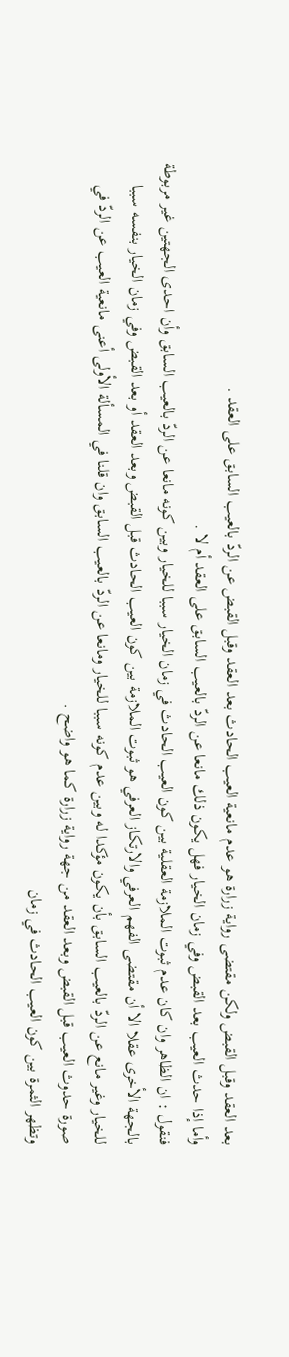بعد العقد وقبل القبض ولكن مقتضى رواية زرارة هو عدم مانعية العيب الحادث بعد العقد وقبل القبض عن الردّ بالعيب السابق على العقد .
وأما إذا حدث العيب بعد القبض وفي زمان الخيار فهل يكون ذلك مانعا عن الردّ بالعيب السابق على العقد أم لا .
فنقول : ان الظاهر وان كان عدم ثبوت الملازمة العقلية بين كون العيب الحادث في زمان الخيار سببا للخيار وبين كونه مانعا عن الردّ بالعيب السابق وأن احدى الجهتين غير مربوطة بالجهة الأخرى عقلا الا أن مقتضى الفهم العرفي والارتكاز العرفي هو ثبوت الملازمة بين كون العيب الحادث قبل القبض وبعد العقد أو بعد القبض وفي زمان الخيار بنفسه سببا للخيار وغير مانع عن الردّ بالعيب السابق بأن يكون مؤكدا له وبين عدم كونه سببا للخيار ومانعا عن الردّ بالعيب السابق وان قلنا في المسألة الأولى أعنى مانعية العيب عن الردّ في صورة حدوث العيب قبل القبض وبعد العقد من جهة رواية زرارة كما هو واضح .
وتظهر الثمرة بين كون العيب الحادث في زمان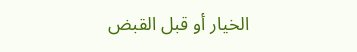الخيار أو قبل القبض